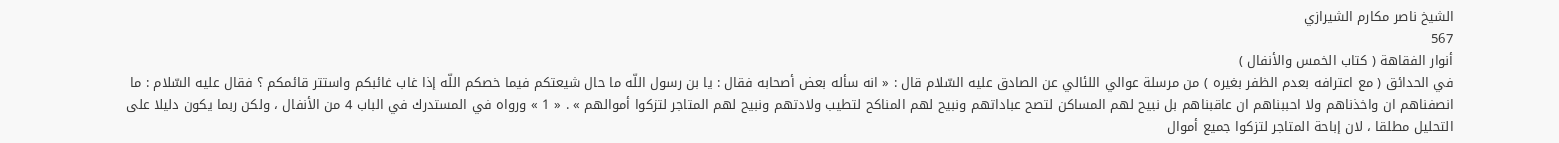الشيخ ناصر مكارم الشيرازي
567
أنوار الفقاهة ( كتاب الخمس والأنفال )
في الحدائق ( مع اعترافه بعدم الظفر بغيره ) من مرسلة عوالي اللئالي عن الصادق عليه السّلام قال : « انه سأله بعض أصحابه فقال : يا بن رسول اللّه ما حال شيعتكم فيما خصكم اللّه إذا غاب غائبكم واستتر قائمكم ؟ فقال عليه السّلام : ما انصفناهم ان واخذناهم ولا احببناهم ان عاقبناهم بل نبيح لهم المساكن لتصح عباداتهم ونبيح لهم المناكح لتطيب ولادتهم ونبيح لهم المتاجر لتزكوا أموالهم » . « 1 » ورواه في المستدرك في الباب 4 من الأنفال ، ولكن ربما يكون دليلا على التحليل مطلقا ، لان إباحة المتاجر لتزكوا جميع أموال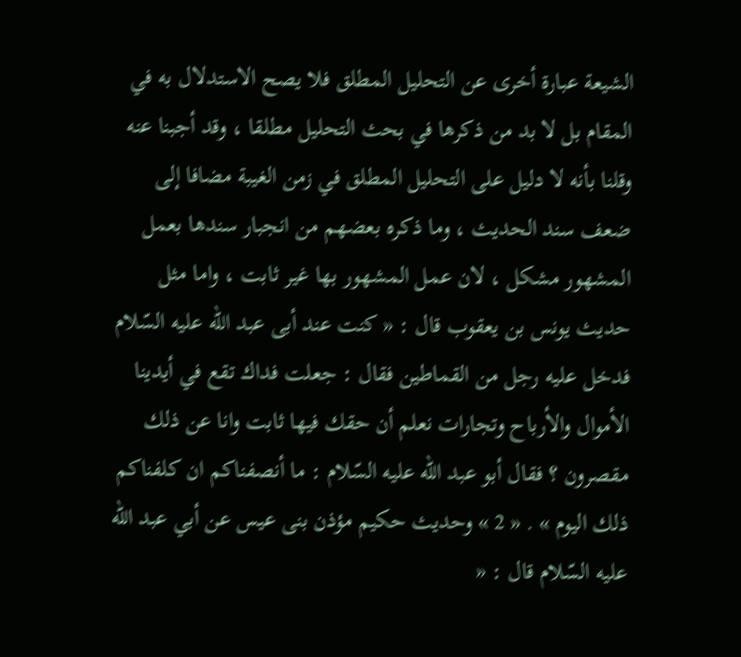الشيعة عبارة أخرى عن التحليل المطلق فلا يصح الاستدلال به في المقام بل لا بد من ذكرها في بحث التحليل مطلقا ، وقد أجبنا عنه وقلنا بأنه لا دليل على التحليل المطلق في زمن الغيبة مضافا إلى ضعف سند الحديث ، وما ذكره بعضهم من انجبار سندها بعمل المشهور مشكل ، لان عمل المشهور بها غير ثابت ، واما مثل حديث يونس بن يعقوب قال : « كنت عند أبى عبد اللّه عليه السّلام فدخل عليه رجل من القماطين فقال : جعلت فداك تقع في أيدينا الأموال والأرباح وتجارات نعلم أن حقك فيها ثابت وانا عن ذلك مقصرون ؟ فقال أبو عبد اللّه عليه السّلام : ما أنصفناكم ان كلفناكم ذلك اليوم » . « 2 » وحديث حكيم مؤذن بنى عيس عن أبي عبد اللّه عليه السّلام قال : «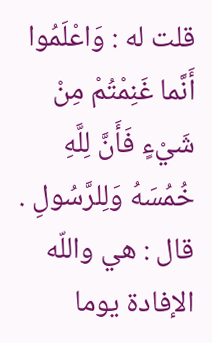قلت له : وَاعْلَمُوا أَنَّما غَنِمْتُمْ مِنْ شَيْءٍ فَأَنَّ لِلَّهِ خُمُسَهُ وَلِلرَّسُولِ . قال : هي واللّه الإفادة يوما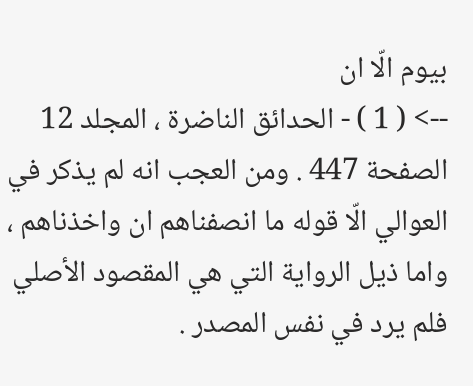بيوم الّا ان
--> ( 1 ) - الحدائق الناضرة ، المجلد 12 الصفحة 447 . ومن العجب انه لم يذكر في العوالي الّا قوله ما انصفناهم ان واخذناهم ، واما ذيل الرواية التي هي المقصود الأصلي فلم يرد في نفس المصدر .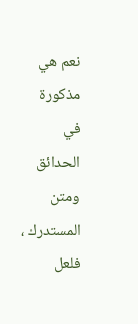نعم هي مذكورة في الحدائق ومتن المستدرك ، فلعل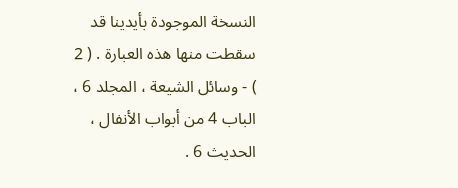النسخة الموجودة بأيدينا قد سقطت منها هذه العبارة . ( 2 ) - وسائل الشيعة ، المجلد 6 ، الباب 4 من أبواب الأنفال ، الحديث 6 .